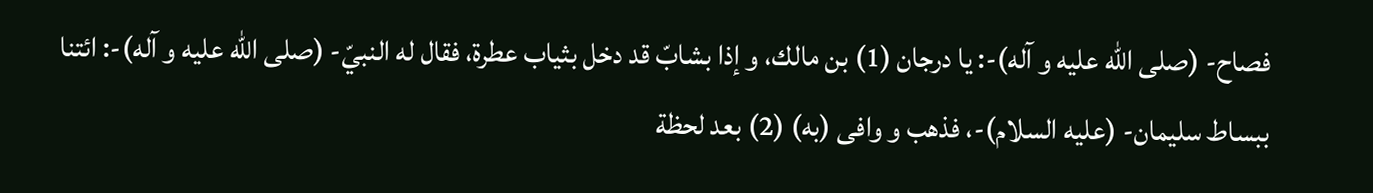فصاح- (صلى اللّه عليه و آله)-: يا درجان (1) بن مالك، و إذا بشابّ قد دخل بثياب عطرة، فقال له النبيّ- (صلى اللّه عليه و آله)-: ائتنا ببساط سليمان- (عليه السلام)-، فذهب و وافى (به) (2) بعد لحظة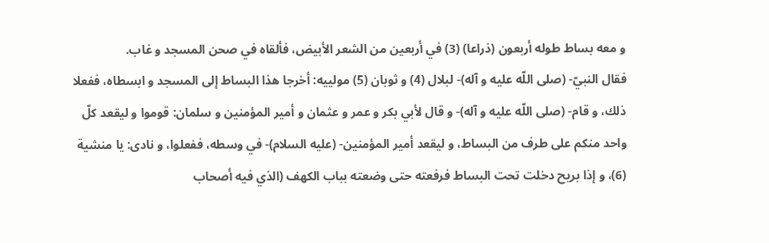و معه بساط طوله أربعون (ذراعا) (3) في أربعين من الشعر الأبيض، فألقاه في صحن المسجد و غاب.
فقال النبيّ- (صلى اللّه عليه و آله)- لبلال (4) و ثوبان (5) مولييه: أخرجا هذا البساط إلى المسجد و ابسطاه، ففعلا ذلك، و قام- (صلى اللّه عليه و آله)- و قال لأبي بكر و عمر و عثمان و أمير المؤمنين و سلمان: قوموا و ليقعد كلّ واحد منكم على طرف من البساط، و ليقعد أمير المؤمنين- (عليه السلام)- في وسطه، ففعلوا، و نادى: يا منشية (6)، و إذا بريح دخلت تحت البساط فرفعته حتى وضعته بباب الكهف (الذي فيه أصحاب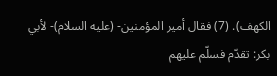الكهف). (7) فقال أمير المؤمنين- (عليه السلام)- لأبي بكر: تقدّم فسلّم عليهم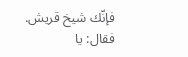فإنّك شيخ قريش.
فقال: يا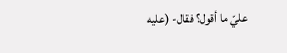عليّ ما أقول؟ فقال- (عليه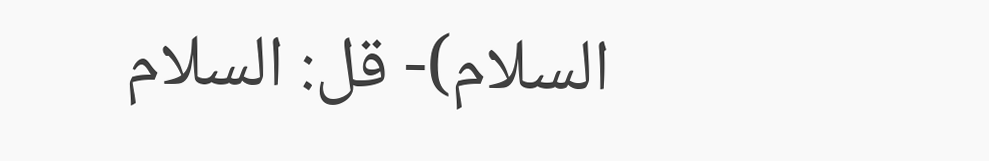السلام)- قل: السلام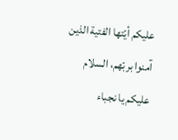عليكم أيّتها الفتية الذين آمنوا بربّهم، السلام عليكم يا نجباء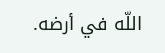اللّه في أرضه.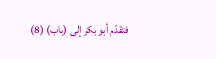فتقدّم أبو بكر إلى (باب) (8)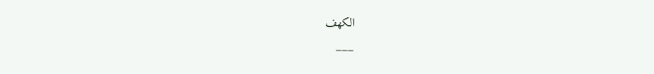الكهف
___